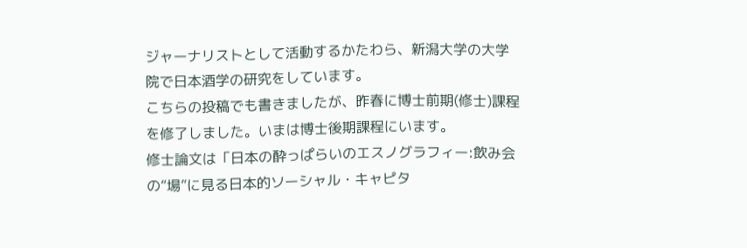ジャーナリストとして活動するかたわら、新潟大学の大学院で日本酒学の研究をしています。
こちらの投稿でも書きましたが、昨春に博士前期(修士)課程を修了しました。いまは博士後期課程にいます。
修士論文は「日本の酔っぱらいのエスノグラフィー:飲み会の“場”に見る日本的ソーシャル・キャピタ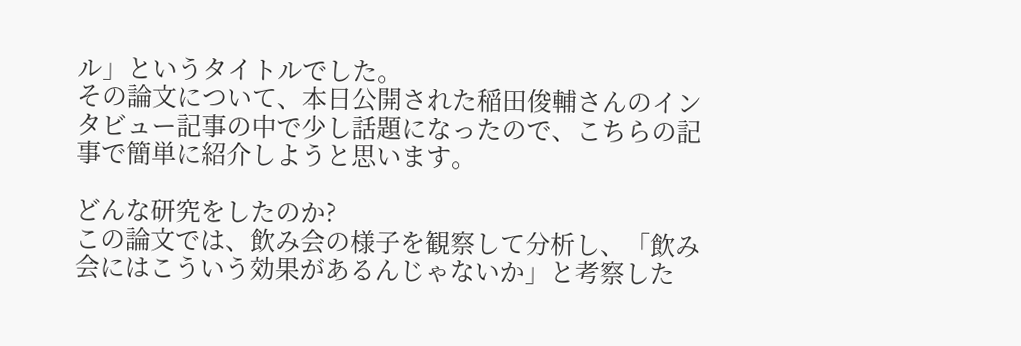ル」というタイトルでした。
その論文について、本日公開された稲田俊輔さんのインタビュー記事の中で少し話題になったので、こちらの記事で簡単に紹介しようと思います。

どんな研究をしたのか?
この論文では、飲み会の様子を観察して分析し、「飲み会にはこういう効果があるんじゃないか」と考察した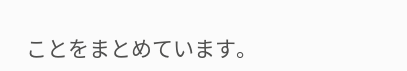ことをまとめています。